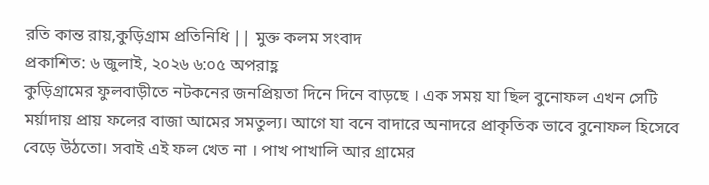রতি কান্ত রায়,কুড়িগ্রাম প্রতিনিধি || মুক্ত কলম সংবাদ
প্রকাশিত: ৬ জুলাই, ২০২৬ ৬:০৫ অপরাহ্ণ
কুড়িগ্রামের ফুলবাড়ীতে নটকনের জনপ্রিয়তা দিনে দিনে বাড়ছে । এক সময় যা ছিল বুনোফল এখন সেটি মর্য়াদায় প্রায় ফলের বাজা আমের সমতুল্য। আগে যা বনে বাদারে অনাদরে প্রাকৃতিক ভাবে বুনোফল হিসেবে বেড়ে উঠতো। সবাই এই ফল খেত না । পাখ পাখালি আর গ্রামের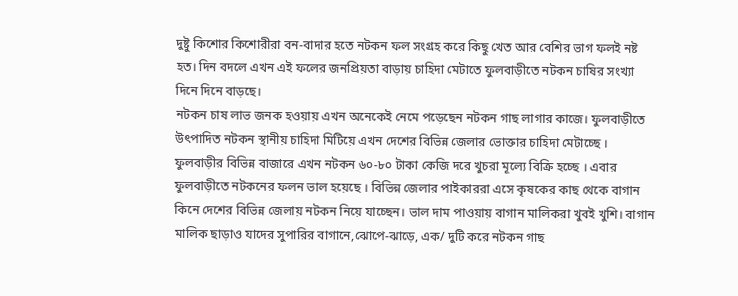দুষ্টু কিশোর কিশোরীরা বন-বাদার হতে নটকন ফল সংগ্রহ করে কিছু খেত আর বেশির ভাগ ফলই নষ্ট হত। দিন বদলে এখন এই ফলের জনপ্রিয়তা বাড়ায় চাহিদা মেটাতে ফুলবাড়ীতে নটকন চাষির সংখ্যা দিনে দিনে বাড়ছে।
নটকন চাষ লাভ জনক হওয়ায় এখন অনেকেই নেমে পড়েছেন নটকন গাছ লাগার কাজে। ফুলবাড়ীতে উৎপাদিত নটকন স্থানীয় চাহিদা মিটিয়ে এখন দেশের বিভিন্ন জেলার ভোক্তার চাহিদা মেটাচ্ছে । ফুলবাড়ীর বিভিন্ন বাজারে এখন নটকন ৬০-৮০ টাকা কেজি দরে খুচরা মূল্যে বিক্রি হচ্ছে । এবার ফুলবাড়ীতে নটকনের ফলন ভাল হয়েছে । বিভিন্ন জেলার পাইকাররা এসে কৃষকের কাছ থেকে বাগান কিনে দেশের বিভিন্ন জেলায় নটকন নিয়ে যাচ্ছেন। ভাল দাম পাওয়ায় বাগান মালিকরা খুবই খুশি। বাগান মালিক ছাড়াও যাদের সুপারির বাগানে,ঝোপে-ঝাড়ে, এক/ দুটি করে নটকন গাছ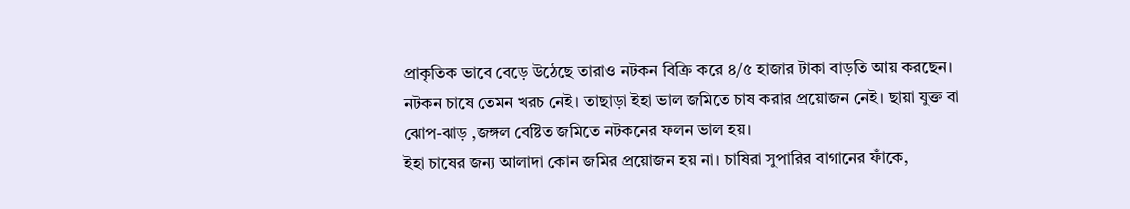প্রাকৃতিক ভাবে বেড়ে উঠেছে তারাও নটকন বিক্রি করে ৪/৫ হাজার টাকা বাড়তি আয় করছেন। নটকন চাষে তেমন খরচ নেই। তাছাড়া ইহা ভাল জমিতে চাষ করার প্রয়োজন নেই। ছায়া যুক্ত বা ঝোপ-ঝাড় ,জঙ্গল বেষ্টিত জমিতে নটকনের ফলন ভাল হয়।
ইহা চাষের জন্য আলাদা কোন জমির প্রয়োজন হয় না। চাষিরা সুপারির বাগানের ফাঁকে,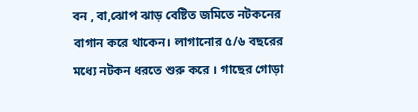বন , বা,ঝোপ ঝাড় বেষ্টিত জমিতে নটকনের বাগান করে থাকেন। লাগানোর ৫/৬ বছরের মধ্যে নটকন ধরতে শুরু করে । গাছের গোড়া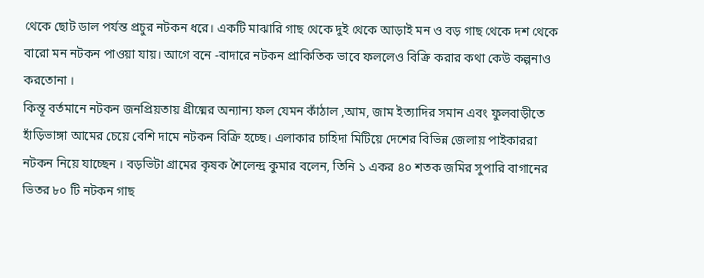থেকে ছোট ডাল পর্যন্ত প্রচুর নটকন ধরে। একটি মাঝারি গাছ থেকে দুই থেকে আড়াই মন ও বড় গাছ থেকে দশ থেকে বারো মন নটকন পাওয়া যায়। আগে বনে -বাদারে নটকন প্রাকিতিক ভাবে ফললেও বিক্রি করার কথা কেউ কল্পনাও করতোনা ।
কিন্তূ বর্তমানে নটকন জনপ্রিয়তায় গ্রীষ্মের অন্যান্য ফল যেমন কাঁঠাল ,আম, জাম ইত্যাদির সমান এবং ফুলবাড়ীতে হাঁড়িভাঙ্গা আমের চেয়ে বেশি দামে নটকন বিক্রি হচ্ছে। এলাকার চাহিদা মিটিয়ে দেশের বিভিন্ন জেলায় পাইকাররা নটকন নিয়ে যাচ্ছেন । বড়ভিটা গ্রামের কৃষক শৈলেন্দ্র কুমার বলেন, তিনি ১ একর ৪০ শতক জমির সুপারি বাগানের ভিতর ৮০ টি নটকন গাছ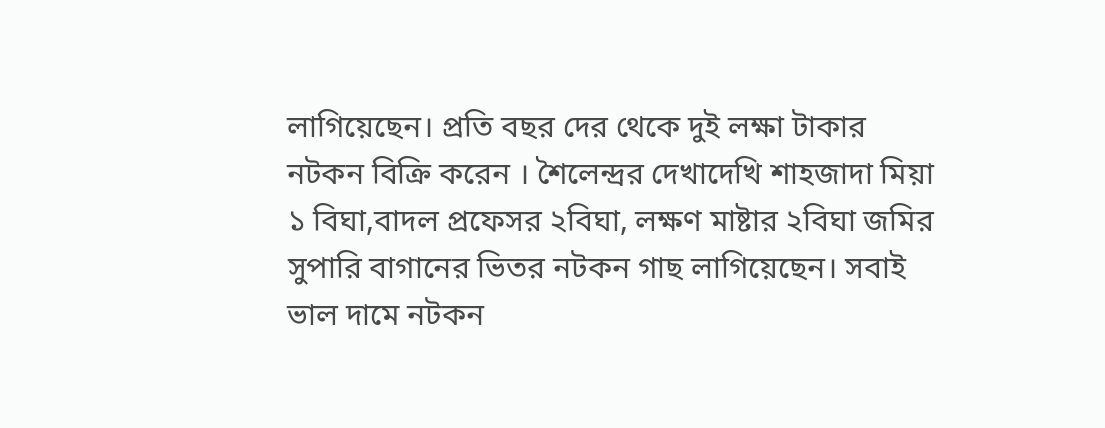লাগিয়েছেন। প্রতি বছর দের থেকে দুই লক্ষা টাকার নটকন বিক্রি করেন । শৈলেন্দ্রর দেখাদেখি শাহজাদা মিয়া ১ বিঘা,বাদল প্রফেসর ২বিঘা, লক্ষণ মাষ্টার ২বিঘা জমির সুপারি বাগানের ভিতর নটকন গাছ লাগিয়েছেন। সবাই ভাল দামে নটকন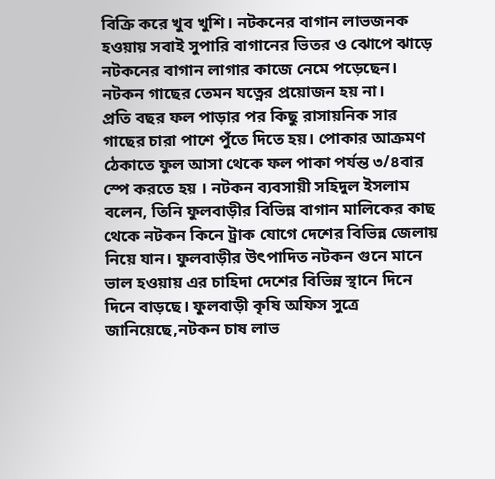বিক্রি করে খুব খুশি। নটকনের বাগান লাভজনক হওয়ায় সবাই সুপারি বাগানের ভিতর ও ঝোপে ঝাড়ে নটকনের বাগান লাগার কাজে নেমে পড়েছেন। নটকন গাছের তেমন যত্নের প্রয়োজন হয় না।
প্রতি বছর ফল পাড়ার পর কিছু রাসায়নিক সার গাছের চারা পাশে পুঁতে দিতে হয়। পোকার আক্রমণ ঠেকাতে ফুল আসা থেকে ফল পাকা পর্যন্ত ৩/৪বার স্পে করতে হয় । নটকন ব্যবসায়ী সহিদুল ইসলাম বলেন, তিনি ফুলবাড়ীর বিভিন্ন বাগান মালিকের কাছ থেকে নটকন কিনে ট্রাক যোগে দেশের বিভিন্ন জেলায় নিয়ে যান। ফুলবাড়ীর উৎপাদিত নটকন গুনে মানে ভাল হওয়ায় এর চাহিদা দেশের বিভিন্ন স্থানে দিনে দিনে বাড়ছে। ফুলবাড়ী কৃষি অফিস সুত্রে জানিয়েছে,নটকন চাষ লাভ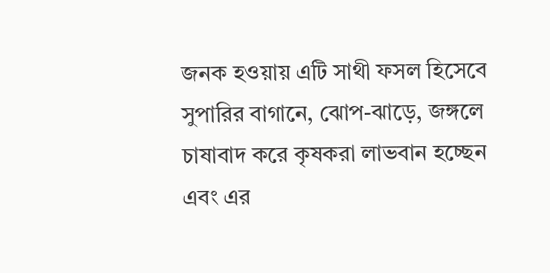জনক হওয়ায় এটি সাথী ফসল হিসেবে সুপারির বাগানে, ঝোপ-ঝাড়ে, জঙ্গলে চাষাবাদ করে কৃষকরা লাভবান হচ্ছেন এবং এর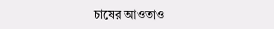চাষের আওতাও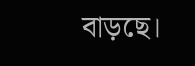বাড়ছে।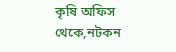কৃষি অফিস থেকে,নটকন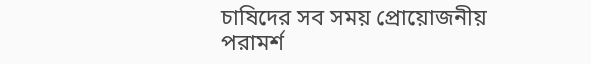চাষিদের সব সময় প্রোয়োজনীয় পরামর্শ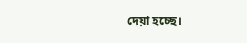দেয়া হচ্ছে।